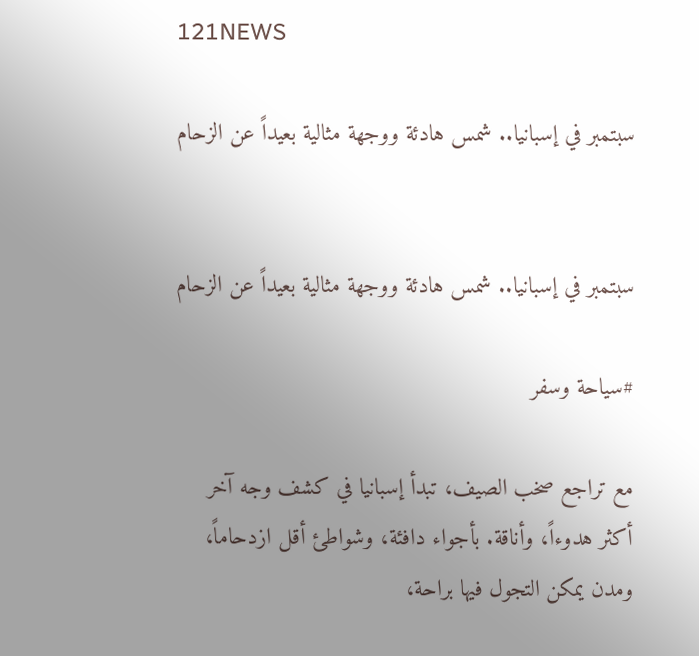121NEWS

سبتمبر في إسبانيا.. شمس هادئة ووجهة مثالية بعيداً عن الزحام


سبتمبر في إسبانيا.. شمس هادئة ووجهة مثالية بعيداً عن الزحام

#سياحة وسفر

مع تراجع صخب الصيف، تبدأ إسبانيا في كشف وجه آخر أكثر هدوءاً، وأناقة. بأجواء دافئة، وشواطئ أقل ازدحاماً، ومدن يمكن التجول فيها براحة،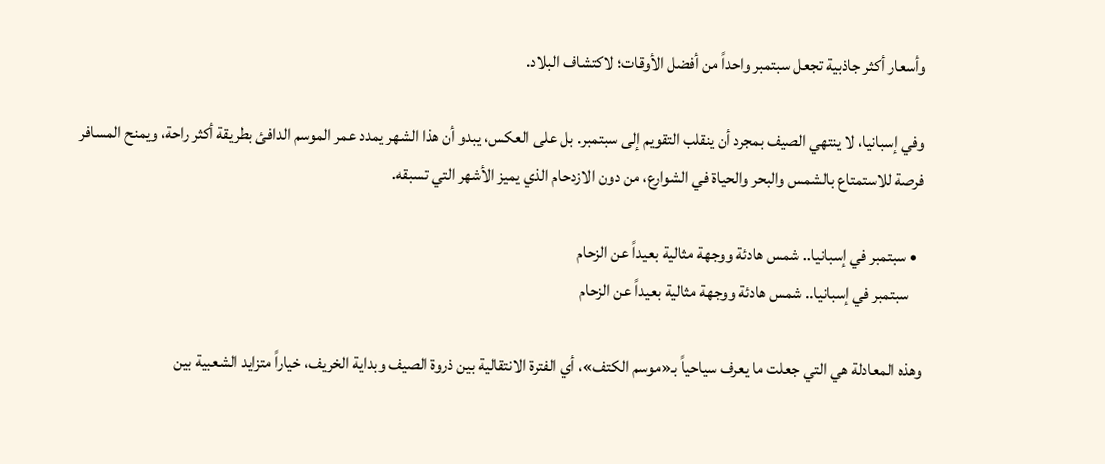وأسعار أكثر جاذبية تجعل سبتمبر واحداً من أفضل الأوقات؛ لاكتشاف البلاد.

وفي إسبانيا، لا ينتهي الصيف بمجرد أن ينقلب التقويم إلى سبتمبر. بل على العكس، يبدو أن هذا الشهر يمدد عمر الموسم الدافئ بطريقة أكثر راحة، ويمنح المسافر فرصة للاستمتاع بالشمس والبحر والحياة في الشوارع، من دون الازدحام الذي يميز الأشهر التي تسبقه.

  • سبتمبر في إسبانيا.. شمس هادئة ووجهة مثالية بعيداً عن الزحام
    سبتمبر في إسبانيا.. شمس هادئة ووجهة مثالية بعيداً عن الزحام

وهذه المعادلة هي التي جعلت ما يعرف سياحياً بـ«موسم الكتف»، أي الفترة الانتقالية بين ذروة الصيف وبداية الخريف، خياراً متزايد الشعبية بين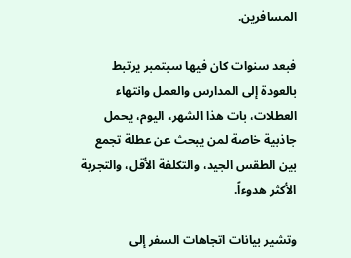المسافرين.

فبعد سنوات كان فيها سبتمبر يرتبط بالعودة إلى المدارس والعمل وانتهاء العطلات، بات هذا الشهر، اليوم، يحمل جاذبية خاصة لمن يبحث عن عطلة تجمع بين الطقس الجيد، والتكلفة الأقل، والتجربة الأكثر هدوءاً.

وتشير بيانات اتجاهات السفر إلى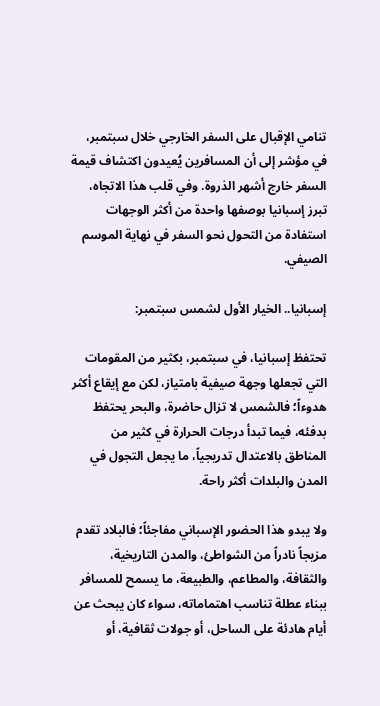تنامي الإقبال على السفر الخارجي خلال سبتمبر، في مؤشر إلى أن المسافرين يُعيدون اكتشاف قيمة السفر خارج أشهر الذروة. وفي قلب هذا الاتجاه، تبرز إسبانيا بوصفها واحدة من أكثر الوجهات استفادة من التحول نحو السفر في نهاية الموسم الصيفي.

إسبانيا.. الخيار الأول لشمس سبتمبر:

تحتفظ إسبانيا، في سبتمبر، بكثير من المقومات التي تجعلها وجهة صيفية بامتياز، لكن مع إيقاع أكثر هدوءاً؛ فالشمس لا تزال حاضرة، والبحر يحتفظ بدفئه، فيما تبدأ درجات الحرارة في كثير من المناطق بالاعتدال تدريجياً، ما يجعل التجول في المدن والبلدات أكثر راحة.

ولا يبدو هذا الحضور الإسباني مفاجئاً؛ فالبلاد تقدم مزيجاً نادراً من الشواطئ، والمدن التاريخية، والثقافة، والمطاعم، والطبيعة، ما يسمح للمسافر ببناء عطلة تناسب اهتماماته، سواء كان يبحث عن أيام هادئة على الساحل، أو جولات ثقافية، أو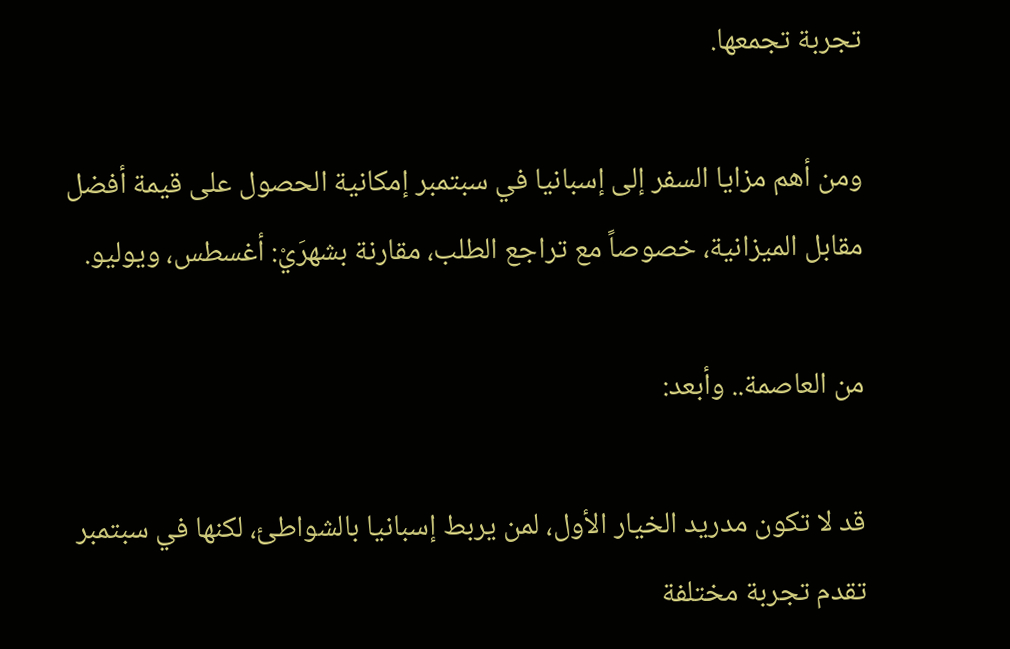تجربة تجمعها.

ومن أهم مزايا السفر إلى إسبانيا في سبتمبر إمكانية الحصول على قيمة أفضل مقابل الميزانية، خصوصاً مع تراجع الطلب، مقارنة بشهرَيْ: أغسطس، ويوليو.

من العاصمة.. وأبعد:

قد لا تكون مدريد الخيار الأول، لمن يربط إسبانيا بالشواطئ، لكنها في سبتمبر تقدم تجربة مختلفة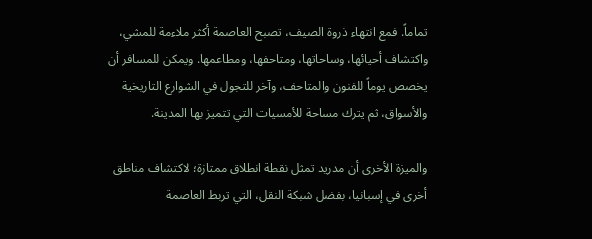تماماً. فمع انتهاء ذروة الصيف، تصبح العاصمة أكثر ملاءمة للمشي، واكتشاف أحيائها، وساحاتها، ومتاحفها، ومطاعمها. ويمكن للمسافر أن يخصص يوماً للفنون والمتاحف، وآخر للتجول في الشوارع التاريخية والأسواق، ثم يترك مساحة للأمسيات التي تتميز بها المدينة.

والميزة الأخرى أن مدريد تمثل نقطة انطلاق ممتازة؛ لاكتشاف مناطق أخرى في إسبانيا، بفضل شبكة النقل، التي تربط العاصمة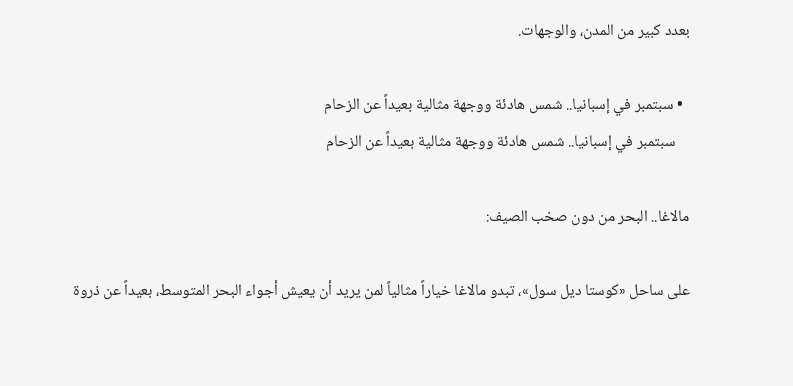بعدد كبير من المدن، والوجهات.

  • سبتمبر في إسبانيا.. شمس هادئة ووجهة مثالية بعيداً عن الزحام
    سبتمبر في إسبانيا.. شمس هادئة ووجهة مثالية بعيداً عن الزحام

مالاغا.. البحر من دون صخب الصيف:

على ساحل «كوستا ديل سول»، تبدو مالاغا خياراً مثالياً لمن يريد أن يعيش أجواء البحر المتوسط، بعيداً عن ذروة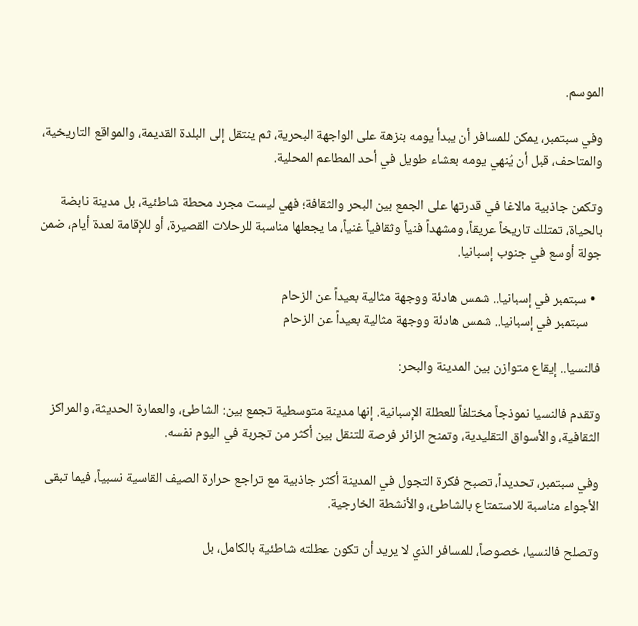الموسم.

وفي سبتمبر، يمكن للمسافر أن يبدأ يومه بنزهة على الواجهة البحرية، ثم ينتقل إلى البلدة القديمة، والمواقع التاريخية، والمتاحف، قبل أن يُنهي يومه بعشاء طويل في أحد المطاعم المحلية.

وتكمن جاذبية مالاغا في قدرتها على الجمع بين البحر والثقافة؛ فهي ليست مجرد محطة شاطئية، بل مدينة نابضة بالحياة، تمتلك تاريخاً عريقاً، ومشهداً فنياً وثقافياً غنياً، ما يجعلها مناسبة للرحلات القصيرة، أو للإقامة لعدة أيام، ضمن جولة أوسع في جنوب إسبانيا.

  • سبتمبر في إسبانيا.. شمس هادئة ووجهة مثالية بعيداً عن الزحام
    سبتمبر في إسبانيا.. شمس هادئة ووجهة مثالية بعيداً عن الزحام

فالنسيا.. إيقاع متوازن بين المدينة والبحر:

وتقدم فالنسيا نموذجاً مختلفاً للعطلة الإسبانية. إنها مدينة متوسطية تجمع بين: الشاطئ، والعمارة الحديثة، والمراكز الثقافية، والأسواق التقليدية، وتمنح الزائر فرصة للتنقل بين أكثر من تجربة في اليوم نفسه.

وفي سبتمبر، تحديداً، تصبح فكرة التجول في المدينة أكثر جاذبية مع تراجع حرارة الصيف القاسية نسبياً، فيما تبقى الأجواء مناسبة للاستمتاع بالشاطئ، والأنشطة الخارجية.

وتصلح فالنسيا، خصوصاً، للمسافر الذي لا يريد أن تكون عطلته شاطئية بالكامل، بل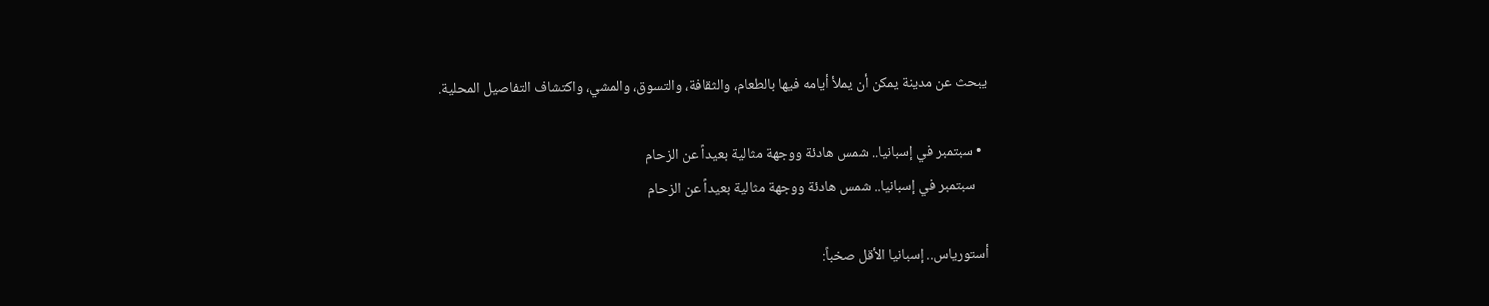يبحث عن مدينة يمكن أن يملأ أيامه فيها بالطعام، والثقافة، والتسوق، والمشي، واكتشاف التفاصيل المحلية.

  • سبتمبر في إسبانيا.. شمس هادئة ووجهة مثالية بعيداً عن الزحام
    سبتمبر في إسبانيا.. شمس هادئة ووجهة مثالية بعيداً عن الزحام

أستورياس.. إسبانيا الأقل صخباً: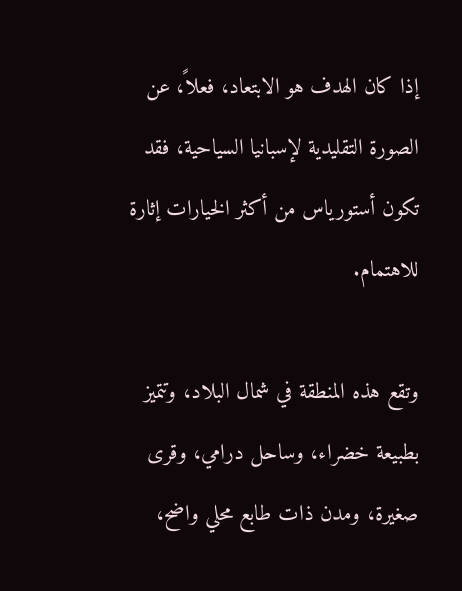إذا كان الهدف هو الابتعاد، فعلاً، عن الصورة التقليدية لإسبانيا السياحية، فقد تكون أستورياس من أكثر الخيارات إثارة للاهتمام.

وتقع هذه المنطقة في شمال البلاد، وتتميز بطبيعة خضراء، وساحل درامي، وقرى صغيرة، ومدن ذات طابع محلي واضح،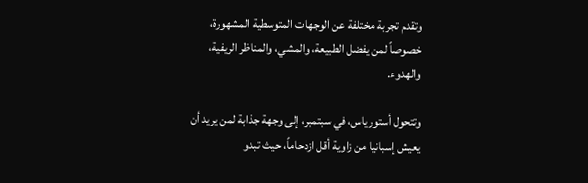وتقدم تجربة مختلفة عن الوجهات المتوسطية المشهورة، خصوصاً لمن يفضل الطبيعة، والمشي، والمناظر الريفية، والهدوء.

وتتحول أستورياس، في سبتمبر، إلى وجهة جذابة لمن يريد أن يعيش إسبانيا من زاوية أقل ازدحاماً، حيث تبدو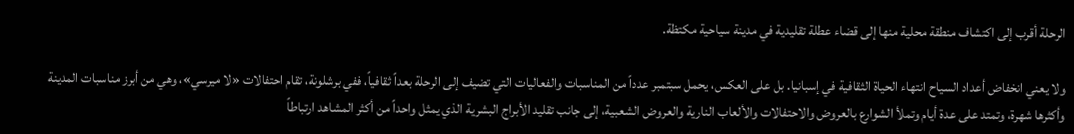الرحلة أقرب إلى اكتشاف منطقة محلية منها إلى قضاء عطلة تقليدية في مدينة سياحية مكتظة.

ولا يعني انخفاض أعداد السياح انتهاء الحياة الثقافية في إسبانيا. بل على العكس، يحمل سبتمبر عدداً من المناسبات والفعاليات التي تضيف إلى الرحلة بعداً ثقافياً، ففي برشلونة، تقام احتفالات «لا ميرسي»، وهي من أبرز مناسبات المدينة وأكثرها شهرة، وتمتد على عدة أيام وتملأ الشوارع بالعروض والاحتفالات والألعاب النارية والعروض الشعبية، إلى جانب تقليد الأبراج البشرية الذي يمثل واحداً من أكثر المشاهد ارتباطاً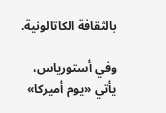بالثقافة الكاتالونية.

وفي أستورياس، يأتي «يوم أميركا»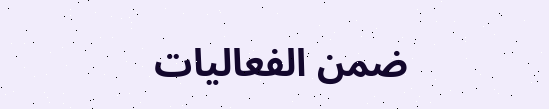ضمن الفعاليات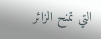التي تمنح الزائر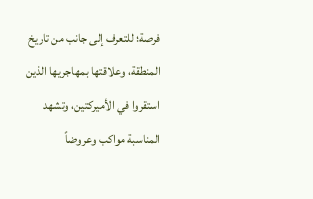فرصة؛ للتعرف إلى جانب من تاريخ المنطقة، وعلاقتها بمهاجريها الذين استقروا في الأميركتين، وتشهد المناسبة مواكب وعروضاً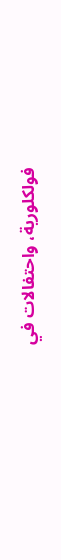فولكلورية، واحتفالات في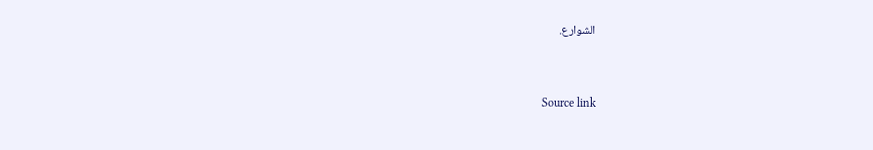الشوارع.


Source link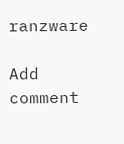ranzware

Add comment